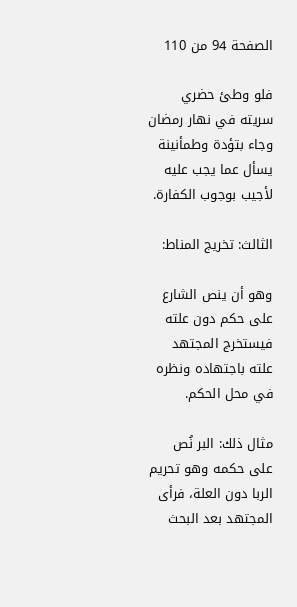الصفحة 94 من 110

فلو وطئ حضري سريته في نهار رمضان وجاء بتؤدة وطمأنينة يسأل عما يجب عليه لأجيب بوجوب الكفارة.

الثالث: تخريج المناط:

وهو أن ينص الشارع على حكم دون علته فيستخرج المجتهد علته باجتهاده ونظره في محل الحكم.

مثال ذلك: البر نُص على حكمه وهو تحريم الربا دون العلة، فرأى المجتهد بعد البحث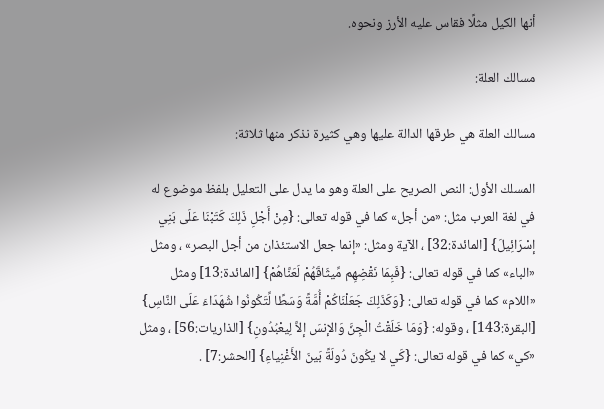أنها الكيل مثلًا فقاس عليه الأرز ونحوه.

مسالك العلة:

مسالك العلة هي طرقها الدالة عليها وهي كثيرة نذكر منها ثلاثة:

المسلك الأول: النص الصريح على العلة وهو ما يدل على التعليل بلفظ موضوع له في لغة العرب مثل: «من أجل» كما في قوله تعالى: {مِنْ أَجْلِ ذَلِكَ كَتَبْنَا عَلَى بَنِي إسْرَائِيلَ} [المائدة:32] ، الآية ومثل: «إنما جعل الاستئذان من أجل البصر» ، ومثل «الباء» كما في قوله تعالى: {فَبِمَا نَقْضِهِم مِّيثَاقَهُمْ لَعَنَّاهُمْ} [المائدة:13] ومثل «اللام» كما في قوله تعالى: {وَكَذَلِكَ جَعَلْنَاكُمْ أُمَّةً وَسَطًا لِّتَكُونُوا شُهَدَاءَ عَلَى النَّاسِ} [البقرة:143] ، وقوله: {وَمَا خَلَقْتُ الْجِنَّ وَالإنسَ إلاَّ لِيعْبُدُونِ} [الذاريات:56] ، ومثل «كي» كما في قوله تعالى: {كَي لا يكُونَ دُولَةً بَينَ الأَغْنِياءِ} [الحشر:7] .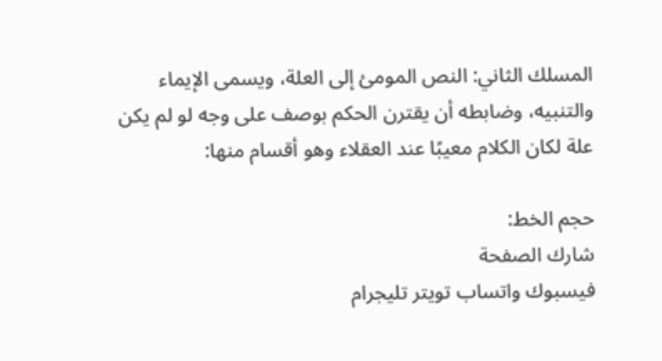المسلك الثاني: النص المومئ إلى العلة، ويسمى الإيماء والتنبيه، وضابطه أن يقترن الحكم بوصف على وجه لو لم يكن علة لكان الكلام معيبًا عند العقلاء وهو أقسام منها:

حجم الخط:
شارك الصفحة
فيسبوك واتساب تويتر تليجرام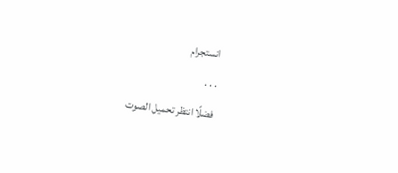انستجرام
. . .
فضلًا انتظر تحميل الصوت